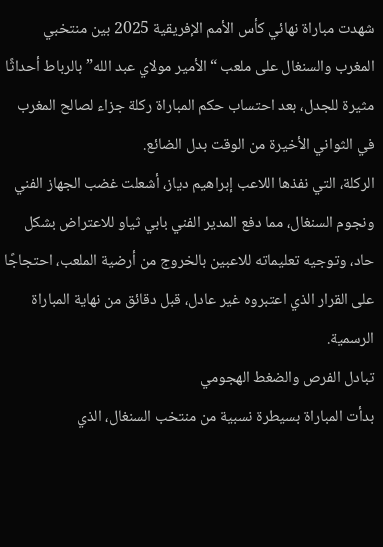شهدت مباراة نهائي كأس الأمم الإفريقية 2025 بين منتخبي المغرب والسنغال على ملعب “الأمير مولاي عبد الله” بالرباط أحداثًا مثيرة للجدل، بعد احتساب حكم المباراة ركلة جزاء لصالح المغرب في الثواني الأخيرة من الوقت بدل الضائع.
الركلة، التي نفذها اللاعب إبراهيم دياز، أشعلت غضب الجهاز الفني ونجوم السنغال، مما دفع المدير الفني بابي ثياو للاعتراض بشكل حاد، وتوجيه تعليماته للاعبين بالخروج من أرضية الملعب، احتجاجًا على القرار الذي اعتبروه غير عادل، قبل دقائق من نهاية المباراة الرسمية.
تبادل الفرص والضغط الهجومي
بدأت المباراة بسيطرة نسبية من منتخب السنغال، الذي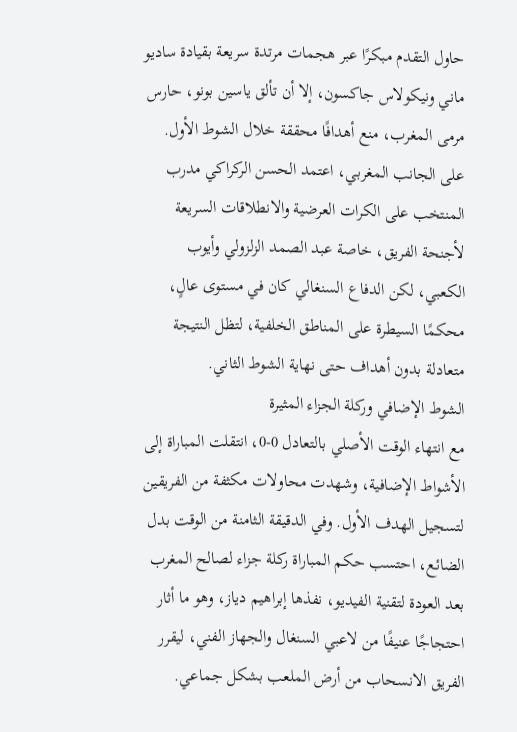حاول التقدم مبكرًا عبر هجمات مرتدة سريعة بقيادة ساديو ماني ونيكولاس جاكسون، إلا أن تألق ياسين بونو، حارس مرمى المغرب، منع أهدافًا محققة خلال الشوط الأول.
على الجانب المغربي، اعتمد الحسن الركراكي مدرب المنتخب على الكرات العرضية والانطلاقات السريعة لأجنحة الفريق، خاصة عبد الصمد الزلزولي وأيوب الكعبي، لكن الدفاع السنغالي كان في مستوى عالٍ، محكمًا السيطرة على المناطق الخلفية، لتظل النتيجة متعادلة بدون أهداف حتى نهاية الشوط الثاني.
الشوط الإضافي وركلة الجزاء المثيرة
مع انتهاء الوقت الأصلي بالتعادل 0-0، انتقلت المباراة إلى الأشواط الإضافية، وشهدت محاولات مكثفة من الفريقين لتسجيل الهدف الأول. وفي الدقيقة الثامنة من الوقت بدل الضائع، احتسب حكم المباراة ركلة جزاء لصالح المغرب بعد العودة لتقنية الفيديو، نفذها إبراهيم دياز، وهو ما أثار احتجاجًا عنيفًا من لاعبي السنغال والجهاز الفني، ليقرر الفريق الانسحاب من أرض الملعب بشكل جماعي.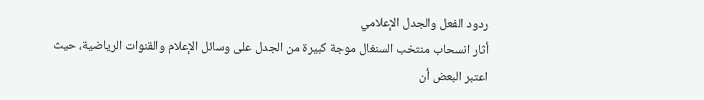ردود الفعل والجدل الإعلامي
أثار انسحاب منتخب السنغال موجة كبيرة من الجدل على وسائل الإعلام والقنوات الرياضية، حيث اعتبر البعض أن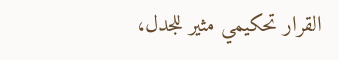القرار تحكيمي مثير للجدل،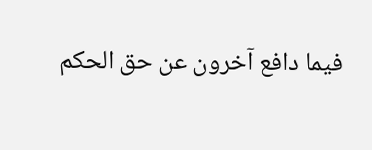فيما دافع آخرون عن حق الحكم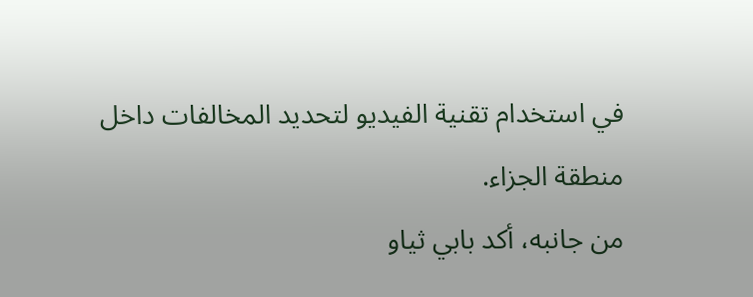في استخدام تقنية الفيديو لتحديد المخالفات داخل منطقة الجزاء.
من جانبه، أكد بابي ثياو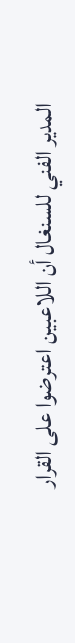المدير الفني للسنغال أن اللاعبين اعترضوا على القرار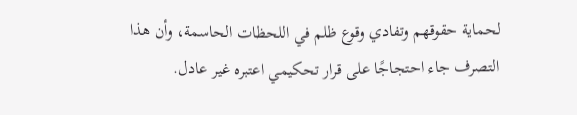لحماية حقوقهم وتفادي وقوع ظلم في اللحظات الحاسمة، وأن هذا التصرف جاء احتجاجًا على قرار تحكيمي اعتبره غير عادل.